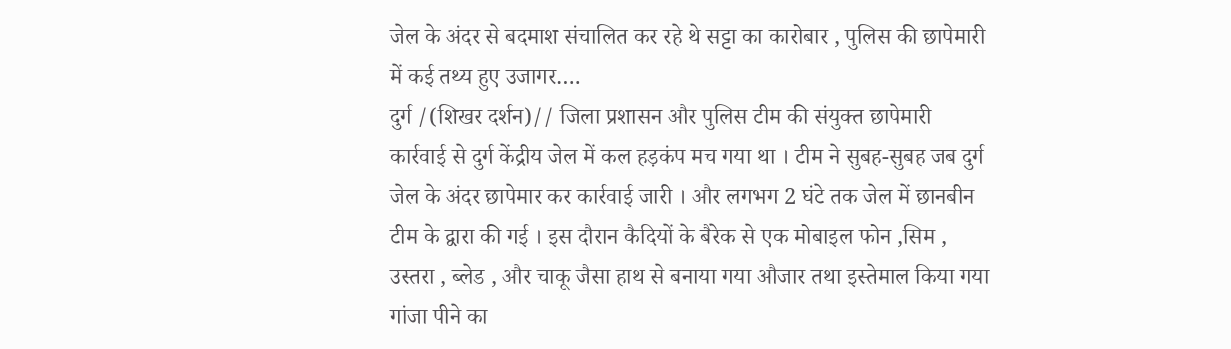जेल के अंदर से बदमाश संचालित कर रहे थे सट्टा का कारोबार , पुलिस की छापेमारी में कई तथ्य हुए उजागर….
दुर्ग /(शिखर दर्शन)// जिला प्रशासन और पुलिस टीम की संयुक्त छापेमारी कार्रवाई से दुर्ग केंद्रीय जेल में कल हड़कंप मच गया था । टीम ने सुबह-सुबह जब दुर्ग जेल के अंदर छापेमार कर कार्रवाई जारी । और लगभग 2 घंटे तक जेल में छानबीन टीम के द्वारा की गई । इस दौरान कैदियों के बैरेक से एक मोबाइल फोन ,सिम , उस्तरा , ब्लेड , और चाकू जैसा हाथ से बनाया गया औजार तथा इस्तेमाल किया गया गांजा पीने का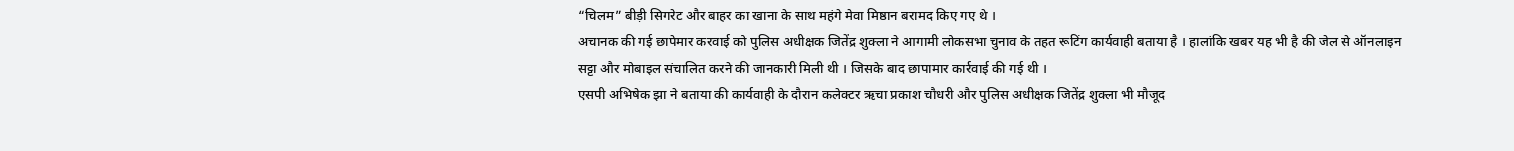“चिलम” बीड़ी सिगरेट और बाहर का खाना के साथ महंगे मेवा मिष्ठान बरामद किए गए थे ।
अचानक की गई छापेमार करवाई को पुलिस अधीक्षक जितेंद्र शुक्ला ने आगामी लोकसभा चुनाव के तहत रूटिंग कार्यवाही बताया है । हालांकि खबर यह भी है की जेल से ऑनलाइन सट्टा और मोबाइल संचालित करने की जानकारी मिली थी । जिसके बाद छापामार कार्रवाई की गई थी ।
एसपी अभिषेक झा ने बताया की कार्यवाही के दौरान कलेक्टर ऋचा प्रकाश चौधरी और पुलिस अधीक्षक जितेंद्र शुक्ला भी मौजूद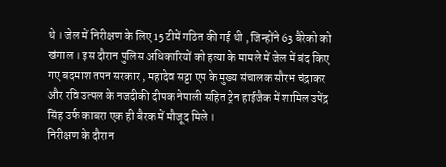थे । जेल में निरीक्षण के लिए 15 टीमें गठित की गई थी , जिन्होंने 63 बैरेको को खंगाल । इस दौरान पुलिस अधिकारियों को हत्या के मामले में जेल में बंद किए गए बदमाश तपन सरकार , महादेव सट्टा एप के मुख्य संचालक सौरभ चंद्राकर और रवि उत्पल के नजदीकी दीपक नेपाली सहित ट्रेन हाईजैक में शामिल उपेंद्र सिंह उर्फ काबरा एक ही बैरक में मौजूद मिले ।
निरीक्षण के दौरान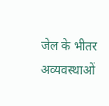जेल के भीतर अव्यवस्थाओं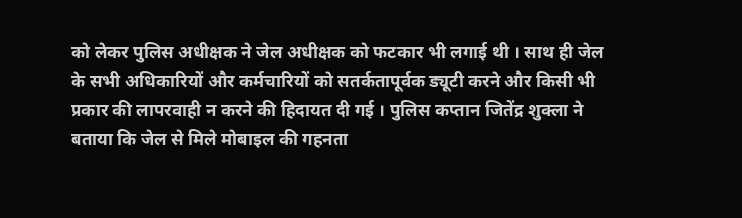को लेकर पुलिस अधीक्षक ने जेल अधीक्षक को फटकार भी लगाई थी । साथ ही जेल के सभी अधिकारियों और कर्मचारियों को सतर्कतापूर्वक ड्यूटी करने और किसी भी प्रकार की लापरवाही न करने की हिदायत दी गई । पुलिस कप्तान जितेंद्र शुक्ला ने बताया कि जेल से मिले मोबाइल की गहनता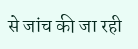से जांच की जा रही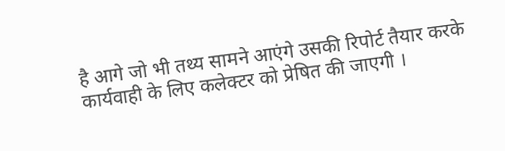है आगे जो भी तथ्य सामने आएंगे उसकी रिपोर्ट तैयार करके कार्यवाही के लिए कलेक्टर को प्रेषित की जाएगी ।